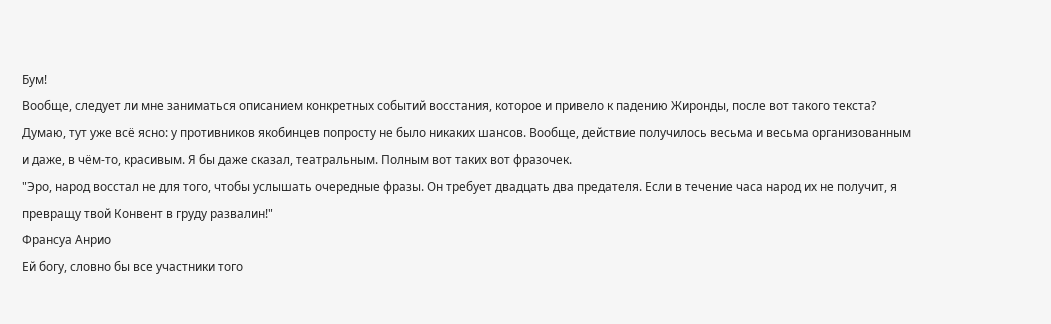Бум!
Вообще, следует ли мне заниматься описанием конкретных событий восстания, которое и привело к падению Жиронды, после вот такого текста? Думаю, тут уже всё ясно: у противников якобинцев попросту не было никаких шансов. Вообще, действие получилось весьма и весьма организованным и даже, в чём-то, красивым. Я бы даже сказал, театральным. Полным вот таких вот фразочек.
"Эро, народ восстал не для того, чтобы услышать очередные фразы. Он требует двадцать два предателя. Если в течение часа народ их не получит, я превращу твой Конвент в груду развалин!"
Франсуа Анрио
Ей богу, словно бы все участники того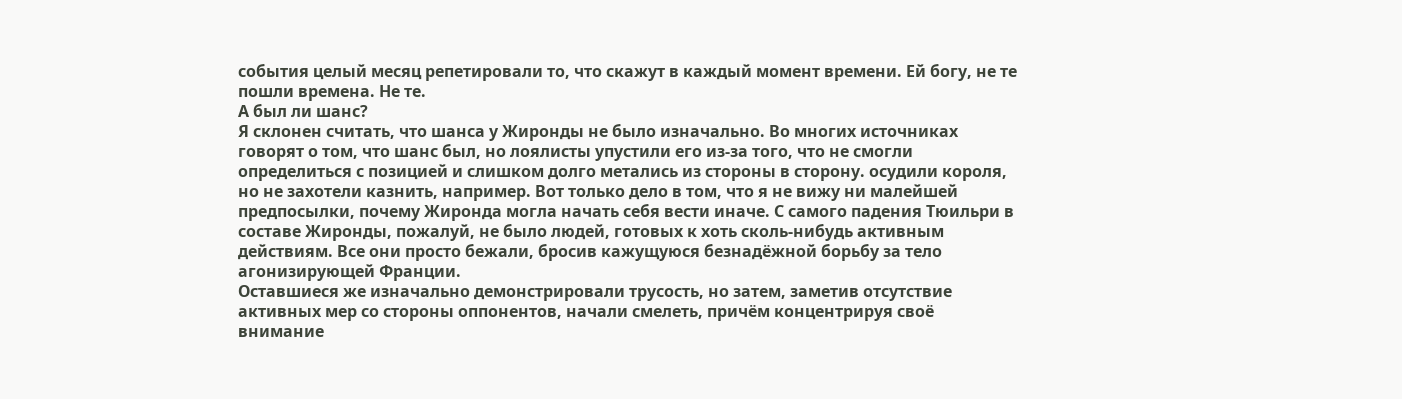события целый месяц репетировали то, что скажут в каждый момент времени. Ей богу, не те пошли времена. Не те.
А был ли шанс?
Я склонен считать, что шанса у Жиронды не было изначально. Во многих источниках говорят о том, что шанс был, но лоялисты упустили его из-за того, что не смогли определиться с позицией и слишком долго метались из стороны в сторону. осудили короля, но не захотели казнить, например. Вот только дело в том, что я не вижу ни малейшей предпосылки, почему Жиронда могла начать себя вести иначе. С самого падения Тюильри в составе Жиронды, пожалуй, не было людей, готовых к хоть сколь-нибудь активным действиям. Все они просто бежали, бросив кажущуюся безнадёжной борьбу за тело агонизирующей Франции.
Оставшиеся же изначально демонстрировали трусость, но затем, заметив отсутствие активных мер со стороны оппонентов, начали смелеть, причём концентрируя своё внимание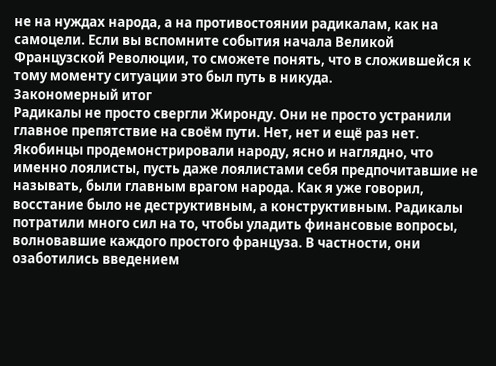не на нуждах народа, а на противостоянии радикалам, как на самоцели. Если вы вспомните события начала Великой Французской Революции, то сможете понять, что в сложившейся к тому моменту ситуации это был путь в никуда.
Закономерный итог
Радикалы не просто свергли Жиронду. Они не просто устранили главное препятствие на своём пути. Нет, нет и ещё раз нет.
Якобинцы продемонстрировали народу, ясно и наглядно, что именно лоялисты, пусть даже лоялистами себя предпочитавшие не называть, были главным врагом народа. Как я уже говорил, восстание было не деструктивным, а конструктивным. Радикалы потратили много сил на то, чтобы уладить финансовые вопросы, волновавшие каждого простого француза. В частности, они озаботились введением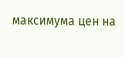максимума цен на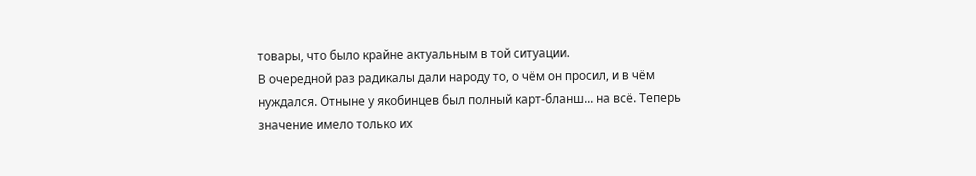товары, что было крайне актуальным в той ситуации.
В очередной раз радикалы дали народу то, о чём он просил, и в чём нуждался. Отныне у якобинцев был полный карт-бланш... на всё. Теперь значение имело только их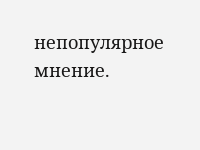непопулярное мнение.